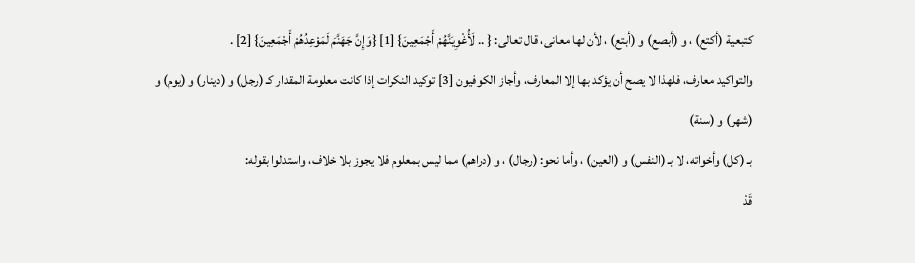كتبعية (أكتع) ، و (أبصع) و (أبتع) ، لأن لها معانى، قال تعالى: { .. لَأُغْوِيَنَّهُمْ أَجْمَعِينَ} [1] {وَإِنَّ جَهَنَّمَ لَمَوْعِدُهُمْ أَجْمَعِينَ} [2] .
والتواكيد معارف، فلهذا لا يصح أن يؤكد بها إلا المعارف، وأجاز الكوفيون [3] توكيد النكرات إذا كانت معلومة المقدار كـ (رجل) و (دينار) و (يوم) و (شهر) و (سنة)
بـ (كل) وأخواته، لا بـ (النفس) و (العين) ، وأما نحو: (رجال) ، و (دراهم) مما ليس بمعلوم فلا يجوز بلا خلاف، واستدلوا بقوله:
قَدْ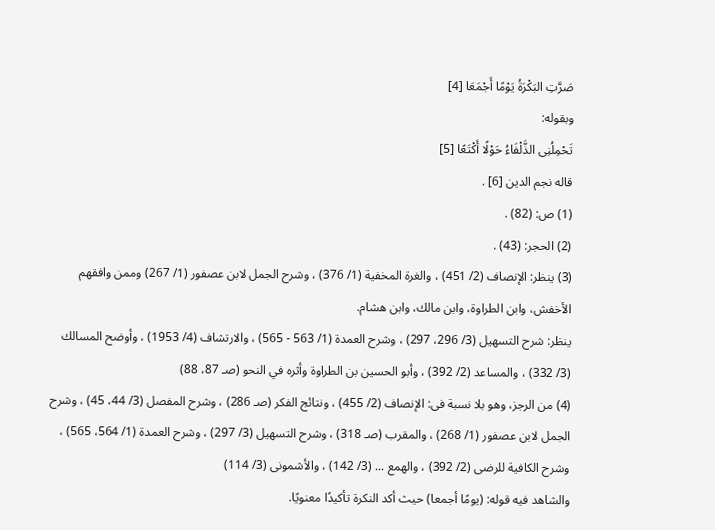صَرَّتِ البَكْرَةُ يَوْمًا أَجْمَعَا [4]
وبقوله:
تَحْمِلُنِى الذَّلْفَاءُ حَوْلًا أَكْتَعًا [5]
قاله نجم الدين [6] .
(1) ص: (82) .
(2) الحجر: (43) .
(3) ينظر: الإنصاف (2/ 451) ، والغرة المخفية (1/ 376) ، وشرح الجمل لابن عصفور (1/ 267) وممن وافقهم الأخفش، وابن الطراوة، وابن مالك، وابن هشام.
ينظر: شرح التسهيل (3/ 296، 297) ، وشرح العمدة (1/ 563 - 565) ، والارتشاف (4/ 1953) ، وأوضح المسالك (3/ 332) ، والمساعد (2/ 392) ، وأبو الحسين بن الطراوة وأثره في النحو (صـ 87، 88)
(4) من الرجز، وهو بلا نسبة فى: الإنصاف (2/ 455) ، ونتائج الفكر (صـ 286) ، وشرح المفصل (3/ 44، 45) ، وشرح الجمل لابن عصفور (1/ 268) ، والمقرب (صـ 318) ، وشرح التسهيل (3/ 297) ، وشرح العمدة (1/ 564، 565) ، وشرح الكافية للرضى (2/ 392) ، والهمع ... (3/ 142) ، والأشمونى (3/ 114)
والشاهد فيه قوله: (يومًا أجمعا) حيث أكد النكرة تأكيدًا معنويًا.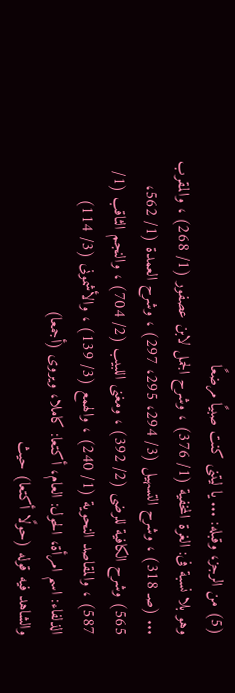(5) من الرجز، وقبله: ... يا ليتنى كنت صبيًا مرضعًا
وهو بلا نسبة فى: الغرة المخفية (1/ 376) ، وشرح الجمل لابن عصفور (1/ 268) ، والمقرب ... (صـ 318) ، وشرح التسهيل (3/ 294، 295، 297) ، وشرح العمدة (1/ 562، 565) وشرح الكافية للرضى (2/ 392) ، ومغنى اللبيب (2/ 704) ، والنجم الثاقب (1/ 587) ، والمقاصد النحوية (1/ 240) ، والهمع (3/ 139) ، والأشمونى (3/ 114)
الذلفاء: اسم امرأة، الحول: العام، أكتعا: كاملا، ويروى (أجمعا)
والشاهد فيه قوله (حولًا أكتعا) حيث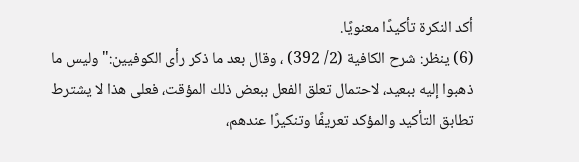أكد النكرة تأكيدًا معنويًا.
(6) ينظر: شرح الكافية (2/ 392) ، وقال بعد ما ذكر رأى الكوفيين:"وليس ما ذهبوا إليه ببعيد، لاحتمال تعلق الفعل ببعض ذلك المؤقت، فعلى هذا لا يشترط تطابق التأكيد والمؤكد تعريفًا وتنكيرًا عندهم،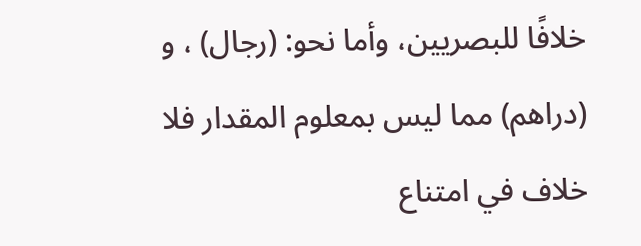خلافًا للبصريين، وأما نحو: (رجال) ، و (دراهم) مما ليس بمعلوم المقدار فلا خلاف في امتناع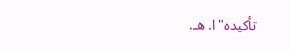تأكيده"ا. هـ.